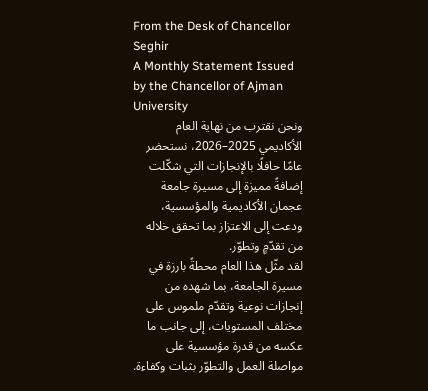From the Desk of Chancellor Seghir
A Monthly Statement Issued by the Chancellor of Ajman University
ونحن نقترب من نهاية العام الأكاديمي 2025–2026، نستحضر عامًا حافلًا بالإنجازات التي شكّلت إضافةً مميزة إلى مسيرة جامعة عجمان الأكاديمية والمؤسسية، ودعت إلى الاعتزاز بما تحقق خلاله من تقدّمٍ وتطوّر.
لقد مثّل هذا العام محطةً بارزة في مسيرة الجامعة، بما شهده من إنجازات نوعية وتقدّم ملموس على مختلف المستويات، إلى جانب ما عكسه من قدرة مؤسسية على مواصلة العمل والتطوّر بثبات وكفاءة.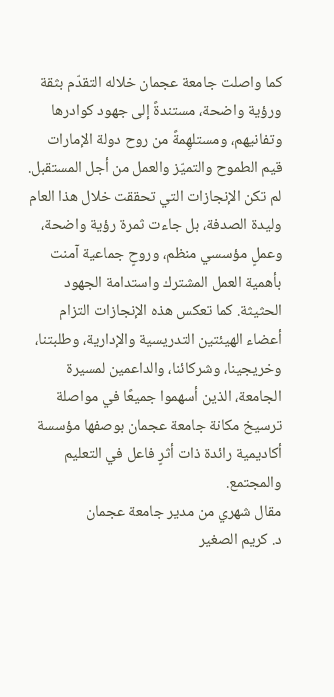كما واصلت جامعة عجمان خلاله التقدّم بثقة ورؤية واضحة، مستندةً إلى جهود كوادرها وتفانيهم، ومستلهِمةً من روح دولة الإمارات قيم الطموح والتميّز والعمل من أجل المستقبل.
لم تكن الإنجازات التي تحققت خلال هذا العام وليدة الصدفة، بل جاءت ثمرة رؤية واضحة، وعملٍ مؤسسي منظم، وروحٍ جماعية آمنت بأهمية العمل المشترك واستدامة الجهود الحثيثة. كما تعكس هذه الإنجازات التزام أعضاء الهيئتين التدريسية والإدارية، وطلبتنا، وخريجينا، وشركائنا، والداعمين لمسيرة الجامعة، الذين أسهموا جميعًا في مواصلة ترسيخ مكانة جامعة عجمان بوصفها مؤسسة أكاديمية رائدة ذات أثرٍ فاعل في التعليم والمجتمع.
مقال شهري من مدير جامعة عجمان
د. كريم الصغير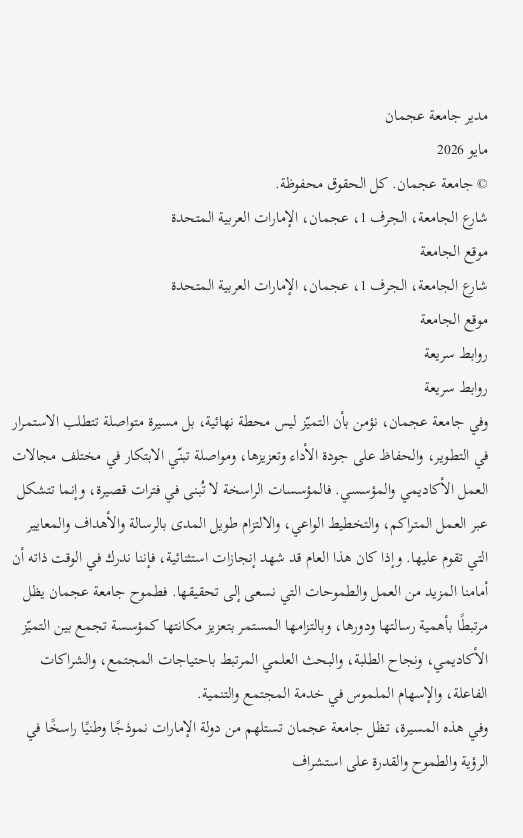مدير جامعة عجمان
مايو 2026
© جامعة عجمان. كل الحقوق محفوظة.
شارع الجامعة، الجرف 1، عجمان، الإمارات العربية المتحدة
موقع الجامعة
شارع الجامعة، الجرف 1، عجمان، الإمارات العربية المتحدة
موقع الجامعة
روابط سريعة
روابط سريعة
وفي جامعة عجمان، نؤمن بأن التميّز ليس محطة نهائية، بل مسيرة متواصلة تتطلب الاستمرار في التطوير، والحفاظ على جودة الأداء وتعزيزها، ومواصلة تبنّي الابتكار في مختلف مجالات العمل الأكاديمي والمؤسسي. فالمؤسسات الراسخة لا تُبنى في فترات قصيرة، وإنما تتشكل عبر العمل المتراكم، والتخطيط الواعي، والالتزام طويل المدى بالرسالة والأهداف والمعايير التي تقوم عليها. وإذا كان هذا العام قد شهد إنجازات استثنائية، فإننا ندرك في الوقت ذاته أن أمامنا المزيد من العمل والطموحات التي نسعى إلى تحقيقها. فطموح جامعة عجمان يظل مرتبطًا بأهمية رسالتها ودورها، وبالتزامها المستمر بتعزيز مكانتها كمؤسسة تجمع بين التميّز الأكاديمي، ونجاح الطلبة، والبحث العلمي المرتبط باحتياجات المجتمع، والشراكات الفاعلة، والإسهام الملموس في خدمة المجتمع والتنمية.
وفي هذه المسيرة، تظل جامعة عجمان تستلهم من دولة الإمارات نموذجًا وطنيًا راسخًا في الرؤية والطموح والقدرة على استشراف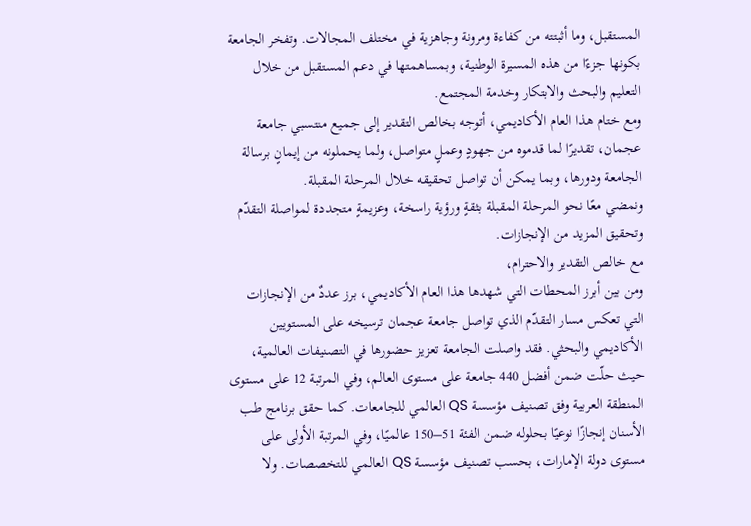المستقبل، وما أثبتته من كفاءة ومرونة وجاهزية في مختلف المجالات. وتفخر الجامعة بكونها جزءًا من هذه المسيرة الوطنية، وبمساهمتها في دعم المستقبل من خلال التعليم والبحث والابتكار وخدمة المجتمع.
ومع ختام هذا العام الأكاديمي، أتوجه بخالص التقدير إلى جميع منتسبي جامعة عجمان، تقديرًا لما قدموه من جهودٍ وعملٍ متواصل، ولما يحملونه من إيمانٍ برسالة الجامعة ودورها، وبما يمكن أن تواصل تحقيقه خلال المرحلة المقبلة.
ونمضي معًا نحو المرحلة المقبلة بثقةٍ ورؤية راسخة، وعزيمةٍ متجددة لمواصلة التقدّم وتحقيق المزيد من الإنجازات.
مع خالص التقدير والاحترام،
ومن بين أبرز المحطات التي شهدها هذا العام الأكاديمي، برز عددٌ من الإنجازات التي تعكس مسار التقدّم الذي تواصل جامعة عجمان ترسيخه على المستويين الأكاديمي والبحثي. فقد واصلت الجامعة تعزيز حضورها في التصنيفات العالمية، حيث حلّت ضمن أفضل 440 جامعة على مستوى العالم، وفي المرتبة 12 على مستوى المنطقة العربية وفق تصنيف مؤسسة QS العالمي للجامعات. كما حقق برنامج طب الأسنان إنجازًا نوعيًا بحلوله ضمن الفئة 51–150 عالميًا، وفي المرتبة الأولى على مستوى دولة الإمارات، بحسب تصنيف مؤسسة QS العالمي للتخصصات. ولا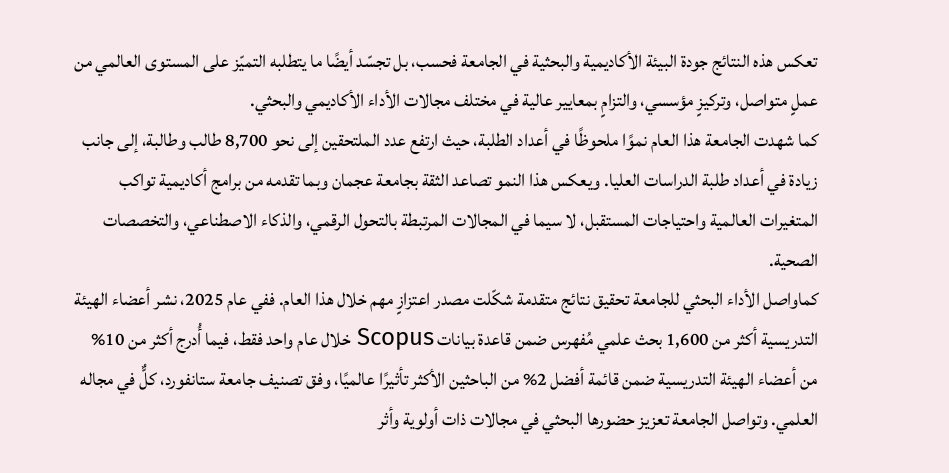تعكس هذه النتائج جودة البيئة الأكاديمية والبحثية في الجامعة فحسب، بل تجسّد أيضًا ما يتطلبه التميّز على المستوى العالمي من عملٍ متواصل، وتركيزٍ مؤسسي، والتزامٍ بمعايير عالية في مختلف مجالات الأداء الأكاديمي والبحثي.
كما شهدت الجامعة هذا العام نموًا ملحوظًا في أعداد الطلبة، حيث ارتفع عدد الملتحقين إلى نحو 8,700 طالب وطالبة، إلى جانب زيادة في أعداد طلبة الدراسات العليا. ويعكس هذا النمو تصاعد الثقة بجامعة عجمان وبما تقدمه من برامج أكاديمية تواكب المتغيرات العالمية واحتياجات المستقبل، لا سيما في المجالات المرتبطة بالتحول الرقمي، والذكاء الاصطناعي، والتخصصات الصحية.
كماواصل الأداء البحثي للجامعة تحقيق نتائج متقدمة شكّلت مصدر اعتزازٍ مهم خلال هذا العام. ففي عام 2025، نشر أعضاء الهيئة التدريسية أكثر من 1,600 بحث علمي مُفهرس ضمن قاعدة بيانات Scopus خلال عام واحد فقط، فيما أُدرج أكثر من 10% من أعضاء الهيئة التدريسية ضمن قائمة أفضل 2% من الباحثين الأكثر تأثيرًا عالميًا، وفق تصنيف جامعة ستانفورد، كلٌّ في مجاله العلمي. وتواصل الجامعة تعزيز حضورها البحثي في مجالات ذات أولوية وأثر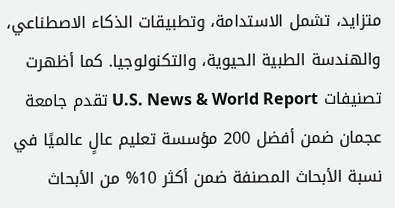متزايد، تشمل الاستدامة، وتطبيقات الذكاء الاصطناعي، والهندسة الطبية الحيوية، والتكنولوجيا. كما أظهرت تصنيفات U.S. News & World Report تقدم جامعة عجمان ضمن أفضل 200 مؤسسة تعليم عالٍ عالميًا في نسبة الأبحاث المصنفة ضمن أكثر 10% من الأبحاث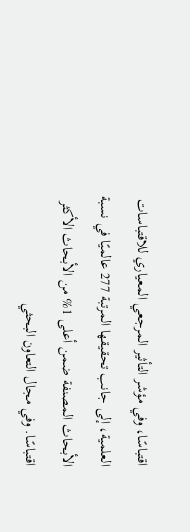اقتباسًا، وفي مؤشر التأثير المرجعي المعياري للاقتباسات العلمية، إلى جانب تحقيقها المرتبة 277 عالميًا في نسبة الأبحاث المصنفة ضمن أعلى 1% من الأبحاث الأكثر اقتباسًا. وفي مجال التعاون البحثي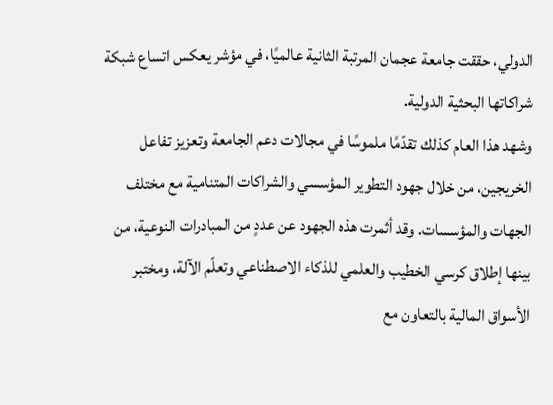الدولي، حققت جامعة عجمان المرتبة الثانية عالميًا، في مؤشر يعكس اتساع شبكة شراكاتها البحثية الدولية.
وشهد هذا العام كذلك تقدّمًا ملموسًا في مجالات دعم الجامعة وتعزيز تفاعل الخريجين، من خلال جهود التطوير المؤسسي والشراكات المتنامية مع مختلف الجهات والمؤسسات. وقد أثمرت هذه الجهود عن عددٍ من المبادرات النوعية، من بينها إطلاق كرسي الخطيب والعلمي للذكاء الاصطناعي وتعلّم الآلة، ومختبر الأسواق المالية بالتعاون مع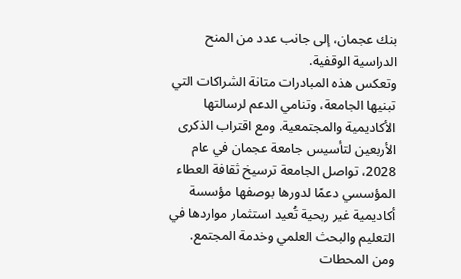بنك عجمان، إلى جانب عدد من المنح الدراسية الوقفية.
وتعكس هذه المبادرات متانة الشراكات التي تبنيها الجامعة، وتنامي الدعم لرسالتها الأكاديمية والمجتمعية. ومع اقتراب الذكرى الأربعين لتأسيس جامعة عجمان في عام 2028، تواصل الجامعة ترسيخ ثقافة العطاء المؤسسي دعمًا لدورها بوصفها مؤسسة أكاديمية غير ربحية تُعيد استثمار مواردها في التعليم والبحث العلمي وخدمة المجتمع.
ومن المحطات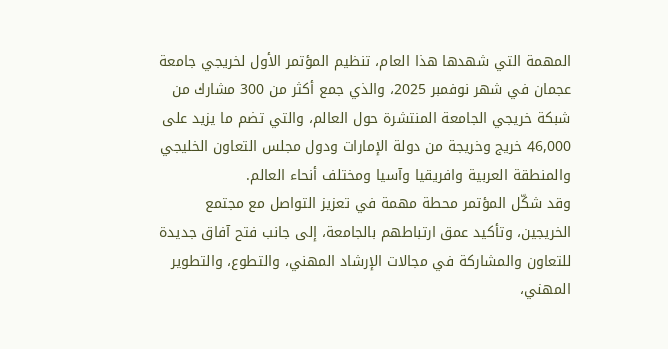المهمة التي شهدها هذا العام، تنظيم المؤتمر الأول لخريجي جامعة عجمان في شهر نوفمبر 2025، والذي جمع أكثر من 300 مشارك من شبكة خريجي الجامعة المنتشرة حول العالم، والتي تضم ما يزيد على 46,000 خريج وخريجة من دولة الإمارات ودول مجلس التعاون الخليجي والمنطقة العربية وافريقيا وآسيا ومختلف أنحاء العالم.
وقد شكّل المؤتمر محطة مهمة في تعزيز التواصل مع مجتمع الخريجين، وتأكيد عمق ارتباطهم بالجامعة، إلى جانب فتح آفاق جديدة للتعاون والمشاركة في مجالات الإرشاد المهني، والتطوع، والتطوير المهني،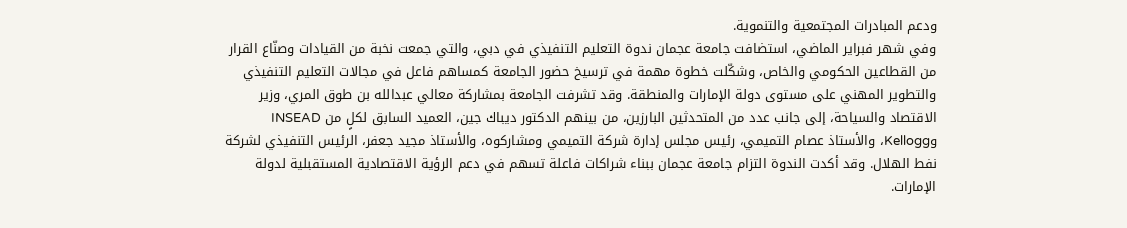ودعم المبادرات المجتمعية والتنموية.
وفي شهر فبراير الماضي، استضافت جامعة عجمان ندوة التعليم التنفيذي في دبي، والتي جمعت نخبة من القيادات وصنّاع القرار من القطاعين الحكومي والخاص، وشكّلت خطوة مهمة في ترسيخ حضور الجامعة كمساهم فاعل في مجالات التعليم التنفيذي والتطوير المهني على مستوى دولة الإمارات والمنطقة. وقد تشرفت الجامعة بمشاركة معالي عبدالله بن طوق المري، وزير الاقتصاد والسياحة، إلى جانب عدد من المتحدثين البارزين، من بينهم الدكتور ديباك جين، العميد السابق لكلٍ من INSEAD وKellogg، والأستاذ عصام التميمي، رئيس مجلس إدارة شركة التميمي ومشاركوه، والأستاذ مجيد جعفر، الرئيس التنفيذي لشركة نفط الهلال. وقد أكدت الندوة التزام جامعة عجمان ببناء شراكات فاعلة تسهم في دعم الرؤية الاقتصادية المستقبلية لدولة الإمارات.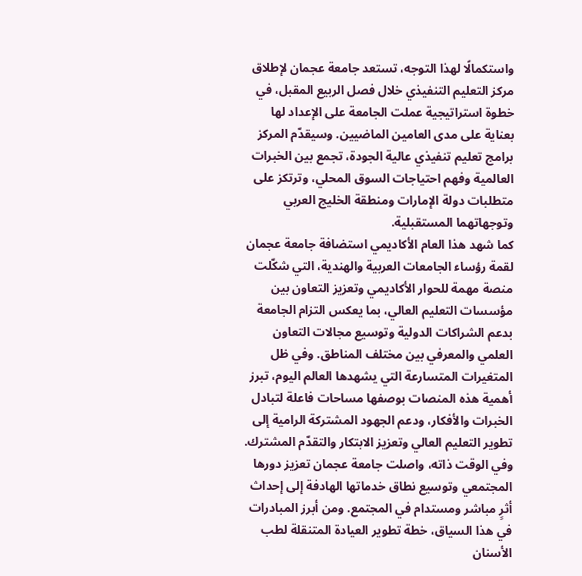واستكمالًا لهذا التوجه، تستعد جامعة عجمان لإطلاق مركز التعليم التنفيذي خلال فصل الربيع المقبل، في خطوة استراتيجية عملت الجامعة على الإعداد لها بعناية على مدى العامين الماضيين. وسيقدّم المركز برامج تعليم تنفيذي عالية الجودة، تجمع بين الخبرات العالمية وفهم احتياجات السوق المحلي، وترتكز على متطلبات دولة الإمارات ومنطقة الخليج العربي وتوجهاتهما المستقبلية.
كما شهد هذا العام الأكاديمي استضافة جامعة عجمان لقمة رؤساء الجامعات العربية والهندية، التي شكّلت منصة مهمة للحوار الأكاديمي وتعزيز التعاون بين مؤسسات التعليم العالي، بما يعكس التزام الجامعة بدعم الشراكات الدولية وتوسيع مجالات التعاون العلمي والمعرفي بين مختلف المناطق. وفي ظل المتغيرات المتسارعة التي يشهدها العالم اليوم، تبرز أهمية هذه المنصات بوصفها مساحات فاعلة لتبادل الخبرات والأفكار، ودعم الجهود المشتركة الرامية إلى تطوير التعليم العالي وتعزيز الابتكار والتقدّم المشترك.
وفي الوقت ذاته، واصلت جامعة عجمان تعزيز دورها المجتمعي وتوسيع نطاق خدماتها الهادفة إلى إحداث أثرٍ مباشر ومستدام في المجتمع. ومن أبرز المبادرات في هذا السياق، خطة تطوير العيادة المتنقلة لطب الأسنان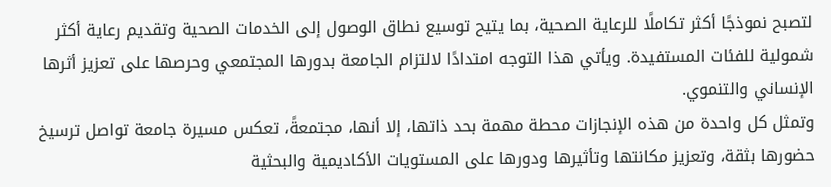لتصبح نموذجًا أكثر تكاملًا للرعاية الصحية، بما يتيح توسيع نطاق الوصول إلى الخدمات الصحية وتقديم رعاية أكثر شمولية للفئات المستفيدة. ويأتي هذا التوجه امتدادًا لالتزام الجامعة بدورها المجتمعي وحرصها على تعزيز أثرها الإنساني والتنموي.
وتمثل كل واحدة من هذه الإنجازات محطة مهمة بحد ذاتها، إلا أنها، مجتمعةً، تعكس مسيرة جامعة تواصل ترسيخ حضورها بثقة، وتعزيز مكانتها وتأثيرها ودورها على المستويات الأكاديمية والبحثية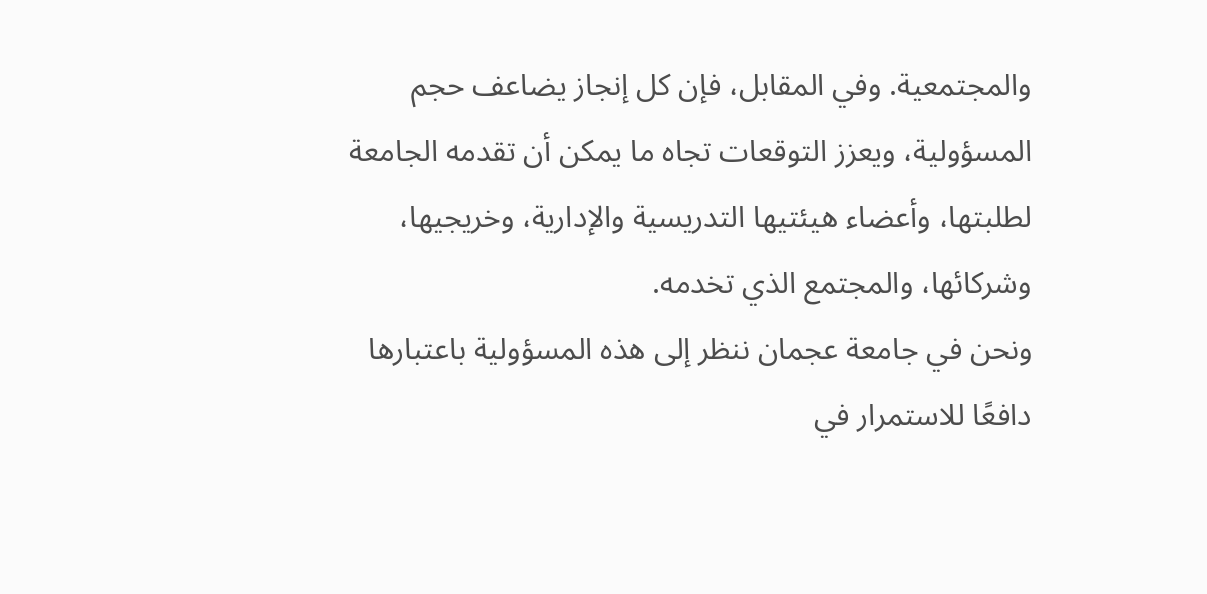والمجتمعية. وفي المقابل، فإن كل إنجاز يضاعف حجم المسؤولية، ويعزز التوقعات تجاه ما يمكن أن تقدمه الجامعة لطلبتها، وأعضاء هيئتيها التدريسية والإدارية، وخريجيها، وشركائها، والمجتمع الذي تخدمه.
ونحن في جامعة عجمان ننظر إلى هذه المسؤولية باعتبارها دافعًا للاستمرار في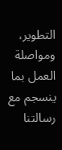التطوير، ومواصلة العمل بما ينسجم مع رسالتنا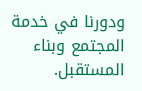ودورنا في خدمة المجتمع وبناء المستقبل.